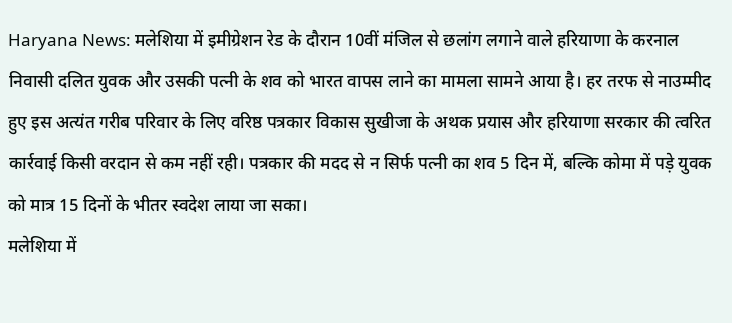Haryana News: मलेशिया में इमीग्रेशन रेड के दौरान 10वीं मंजिल से छलांग लगाने वाले हरियाणा के करनाल निवासी दलित युवक और उसकी पत्नी के शव को भारत वापस लाने का मामला सामने आया है। हर तरफ से नाउम्मीद हुए इस अत्यंत गरीब परिवार के लिए वरिष्ठ पत्रकार विकास सुखीजा के अथक प्रयास और हरियाणा सरकार की त्वरित कार्रवाई किसी वरदान से कम नहीं रही। पत्रकार की मदद से न सिर्फ पत्नी का शव 5 दिन में, बल्कि कोमा में पड़े युवक को मात्र 15 दिनों के भीतर स्वदेश लाया जा सका।
मलेशिया में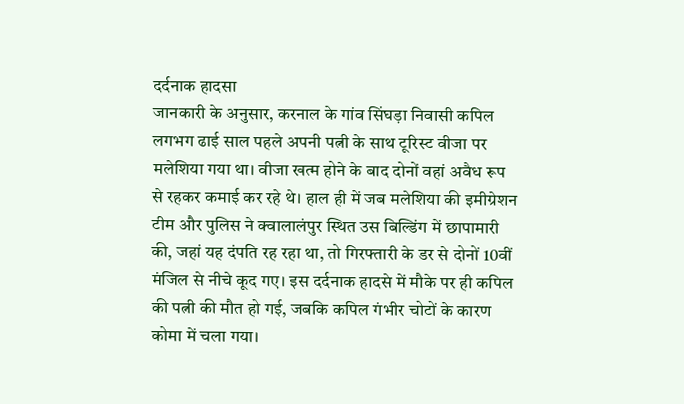दर्दनाक हादसा
जानकारी के अनुसार, करनाल के गांव सिंघड़ा निवासी कपिल लगभग ढाई साल पहले अपनी पत्नी के साथ टूरिस्ट वीजा पर मलेशिया गया था। वीजा खत्म होने के बाद दोनों वहां अवैध रूप से रहकर कमाई कर रहे थे। हाल ही में जब मलेशिया की इमीग्रेशन टीम और पुलिस ने क्वालालंपुर स्थित उस बिल्डिंग में छापामारी की, जहां यह दंपति रह रहा था, तो गिरफ्तारी के डर से दोनों 10वीं मंजिल से नीचे कूद गए। इस दर्दनाक हादसे में मौके पर ही कपिल की पत्नी की मौत हो गई, जबकि कपिल गंभीर चोटों के कारण कोमा में चला गया।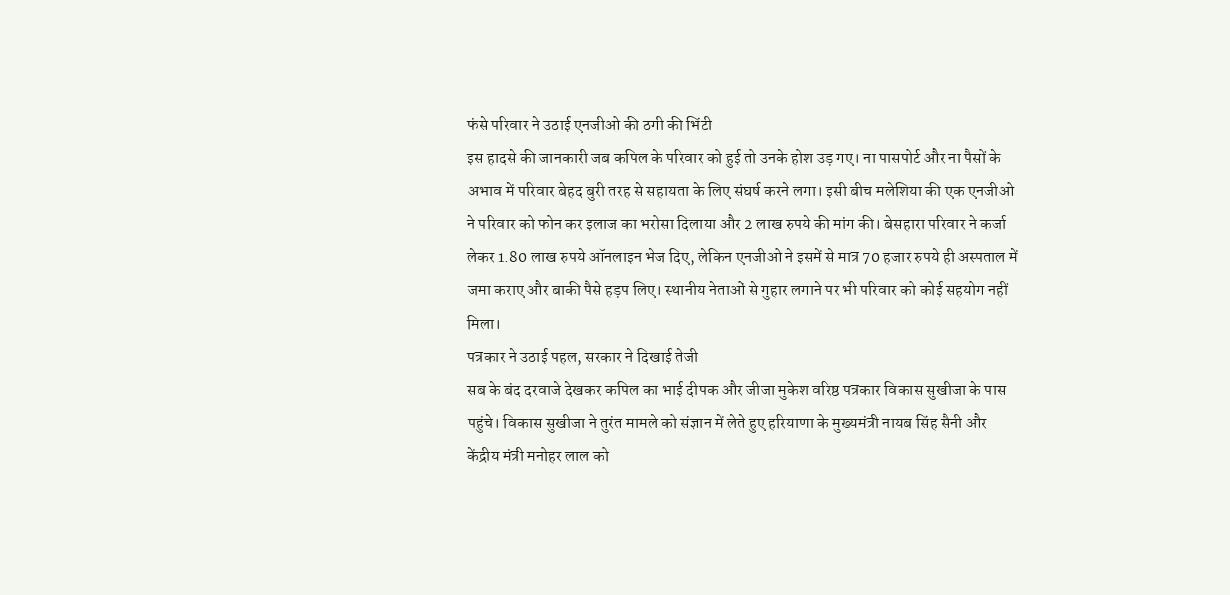फंसे परिवार ने उठाई एनजीओ की ठगी की भिंटी
इस हादसे की जानकारी जब कपिल के परिवार को हुई तो उनके होश उड़ गए। ना पासपोर्ट और ना पैसों के अभाव में परिवार बेहद बुरी तरह से सहायता के लिए संघर्ष करने लगा। इसी बीच मलेशिया की एक एनजीओ ने परिवार को फोन कर इलाज का भरोसा दिलाया और 2 लाख रुपये की मांग की। बेसहारा परिवार ने कर्जा लेकर 1.80 लाख रुपये ऑनलाइन भेज दिए, लेकिन एनजीओ ने इसमें से मात्र 70 हजार रुपये ही अस्पताल में जमा कराए और बाकी पैसे हड़प लिए। स्थानीय नेताओं से गुहार लगाने पर भी परिवार को कोई सहयोग नहीं मिला।
पत्रकार ने उठाई पहल, सरकार ने दिखाई तेजी
सब के बंद दरवाजे देखकर कपिल का भाई दीपक और जीजा मुकेश वरिष्ठ पत्रकार विकास सुखीजा के पास पहुंचे। विकास सुखीजा ने तुरंत मामले को संज्ञान में लेते हुए हरियाणा के मुख्यमंत्री नायब सिंह सैनी और केंद्रीय मंत्री मनोहर लाल को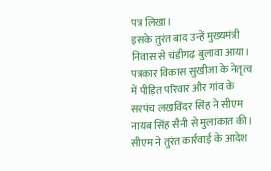पत्र लिखा।
इसके तुरंत बाद उन्हें मुख्यमंत्री निवास से चंडीगढ़ बुलावा आया। पत्रकार विकास सुखीजा के नेतृत्व में पीड़ित परिवार और गांव के सरपंच लखविंदर सिंह ने सीएम नायब सिंह सैनी से मुलाकात की। सीएम ने तुरंत कार्रवाई के आदेश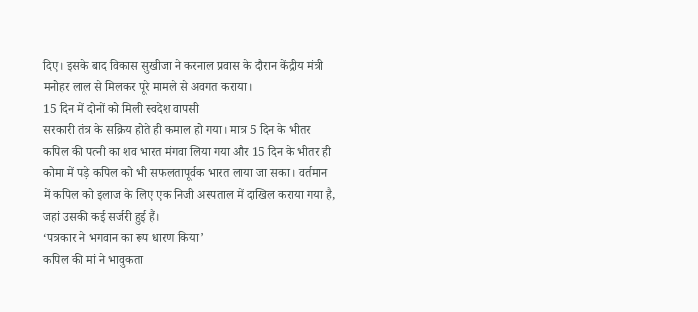दिए। इसके बाद विकास सुखीजा ने करनाल प्रवास के दौरान केंद्रीय मंत्री मनोहर लाल से मिलकर पूरे मामले से अवगत कराया।
15 दिन में दोनों को मिली स्वदेश वापसी
सरकारी तंत्र के सक्रिय होते ही कमाल हो गया। मात्र 5 दिन के भीतर कपिल की पत्नी का शव भारत मंगवा लिया गया और 15 दिन के भीतर ही कोमा में पड़े कपिल को भी सफलतापूर्वक भारत लाया जा सका। वर्तमान में कपिल को इलाज के लिए एक निजी अस्पताल में दाखिल कराया गया है, जहां उसकी कई सर्जरी हुई हैं।
‘पत्रकार ने भगवान का रूप धारण किया’
कपिल की मां ने भावुकता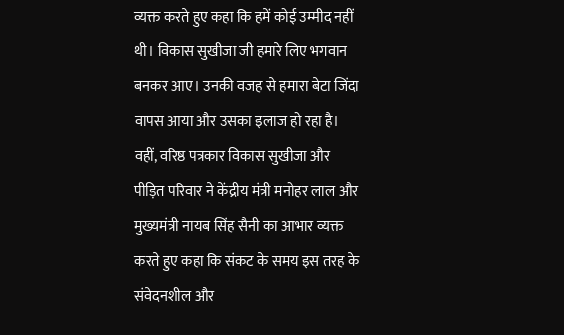व्यक्त करते हुए कहा कि हमें कोई उम्मीद नहीं थी। विकास सुखीजा जी हमारे लिए भगवान बनकर आए। उनकी वजह से हमारा बेटा जिंदा वापस आया और उसका इलाज हो रहा है।
वहीं, वरिष्ठ पत्रकार विकास सुखीजा और पीड़ित परिवार ने केंद्रीय मंत्री मनोहर लाल और मुख्यमंत्री नायब सिंह सैनी का आभार व्यक्त करते हुए कहा कि संकट के समय इस तरह के संवेदनशील और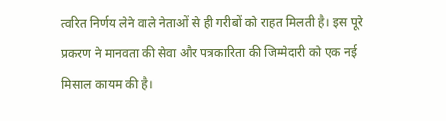त्वरित निर्णय लेने वाले नेताओं से ही गरीबों को राहत मिलती है। इस पूरे प्रकरण ने मानवता की सेवा और पत्रकारिता की जिम्मेदारी को एक नई मिसाल कायम की है।